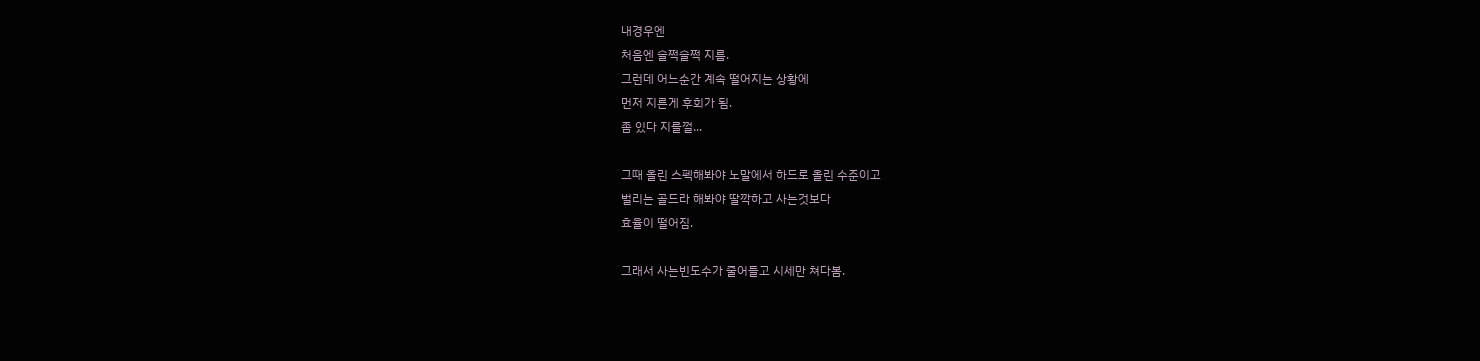내경우엔
처음엔 슬쩍슬쩍 지름.
그런데 어느순간 계속 떨어지는 상황에
먼저 지른게 후회가 됨.
좀 있다 지를껄...

그때 올린 스펙해봐야 노말에서 하드로 올린 수준이고
벌리는 골드라 해봐야 딸깍하고 사는것보다
효율이 떨어짐.

그래서 사는빈도수가 줄어들고 시세만 쳐다봄.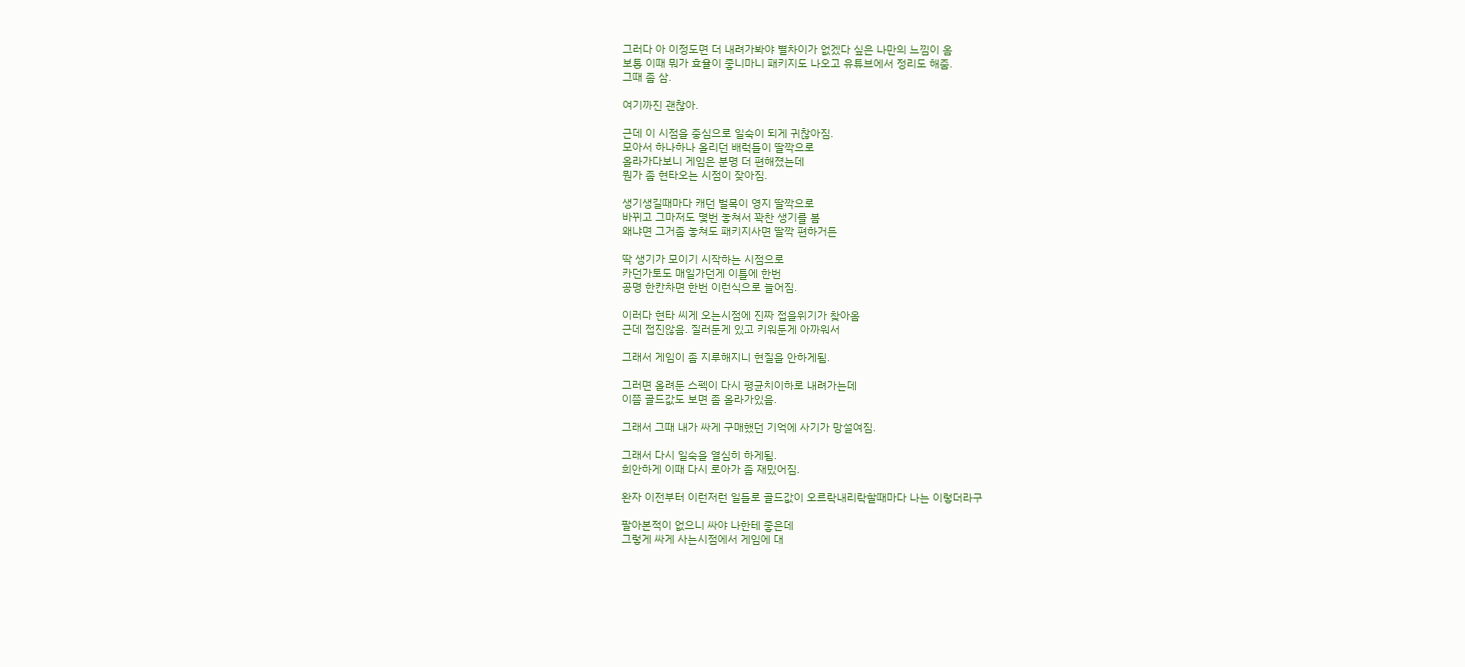그러다 아 이정도면 더 내려가봐야 별차이가 없겠다 싶은 나만의 느낌이 옴
보통 이때 뭐가 효율이 좋니마니 패키지도 나오고 유튜브에서 정리도 해줌.
그때 좀 삼.

여기까진 괜찮아.

근데 이 시점을 중심으로 일숙이 되게 귀찮아짐.
모아서 하나하나 올리던 배럭들이 딸깍으로
올라가다보니 게임은 분명 더 편해졌는데
뭔가 좀 현타오는 시점이 잦아짐.

생기생길때마다 캐던 벌목이 영지 딸깍으로
바뀌고 그마저도 몇번 놓쳐서 꽉찬 생기를 봄
왜냐면 그거좀 놓쳐도 패키지사면 딸깍 편하거든

딱 생기가 모이기 시작하는 시점으로
카던가토도 매일가던게 이틀에 한번
공명 한칸차면 한번 이런식으로 늘어짐.

이러다 현타 씨게 오는시점에 진짜 접을위기가 찾아옴
근데 접진않음. 질러둔게 있고 키워둔게 아까워서

그래서 게임이 좀 지루해지니 현질을 안하게됨.

그러면 올려둔 스펙이 다시 평균치이하로 내려가는데
이쯤 골드값도 보면 좀 올라가있음.

그래서 그때 내가 싸게 구매했던 기억에 사기가 망설여짐.

그래서 다시 일숙을 열심히 하게됨.
희안하게 이때 다시 로아가 좀 재밌어짐.

완자 이전부터 이런저런 일들로 골드값이 오르락내리락할때마다 나는 이렇더라구

팔아본적이 없으니 싸야 나한테 좋은데
그렇게 싸게 사는시점에서 게임에 대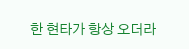한 현타가 항상 오더라